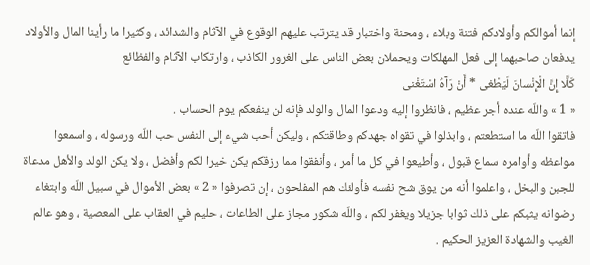إنما أموالكم وأولادكم فتنة وبلاء ، ومحنة واختبار قد يترتب عليهم الوقوع في الآثام والشدائد ، وكثيرا ما رأينا المال والأولاد يدفعان صاحبهما إلى فعل المهلكات ويحملان بعض الناس على الغرور الكاذب ، وارتكاب الآثام والفظائع
كَلَّا إِنَّ الْإِنْسانَ لَيَطْغى * أَنْ رَآهُ اسْتَغْنى
« 1 » واللّه عنده أجر عظيم ، فانظروا إليه ودعوا المال والولد فإنه لن ينفعكم يوم الحساب .
فاتقوا اللّه ما استطعتم ، وابذلوا في تقواه جهدكم وطاقتكم ، وليكن أحب شيء إلى النفس حب اللّه ورسوله ، واسمعوا مواعظه وأوامره سماع قبول ، وأطيعوا في كل ما أمر ، وأنفقوا مما رزقكم يكن خيرا لكم وأفضل ، ولا يكن الولد والأهل مدعاة للجبن والبخل ، واعلموا أنه من يوق شح نفسه فأولئك هم المفلحون ، إن تصرفوا « 2 » بعض الأموال في سبيل اللّه وابتغاء رضوانه يثبكم على ذلك ثوابا جزيلا ويغفر لكم ، واللّه شكور مجاز على الطاعات ، حليم في العقاب على المعصية ، وهو عالم الغيب والشهادة العزيز الحكيم .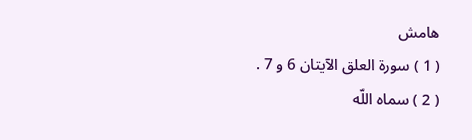هامش
( 1 ) سورة العلق الآيتان 6 و 7 .
( 2 ) سماه اللّه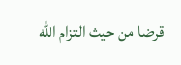قرضا من حيث التزام اللّه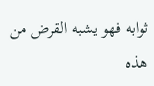ثوابه فهو يشبه القرض من هذه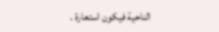الناحية فيكون استعارة .